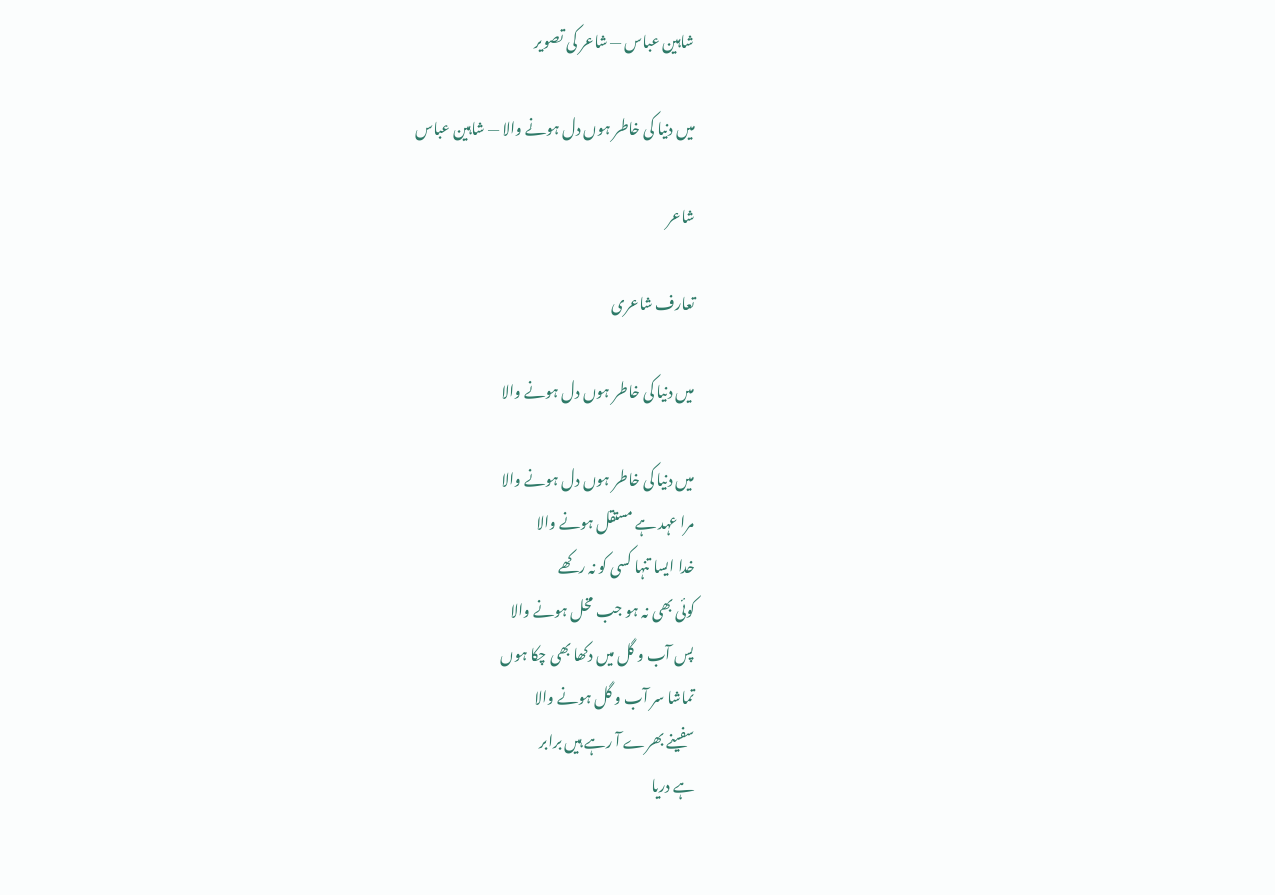شاہین عباس — شاعر کی تصویر

میں دنیا کی خاطر ہوں دل ہونے والا — شاہین عباس

شاعر

تعارف شاعری

میں دنیا کی خاطر ہوں دل ہونے والا

میں دنیا کی خاطر ہوں دل ہونے والا
مرا عہد ہے مستقل ہونے والا
خدا ایسا تنہا کسی کو نہ رکھے
کوئی بھی نہ ہو جب مخل ہونے والا
پس آب و گل میں دکھا بھی چکا ہوں
تماشا سر آب و گل ہونے والا
سفینے بھرے آ رہے ہیں برابر
ہے دریا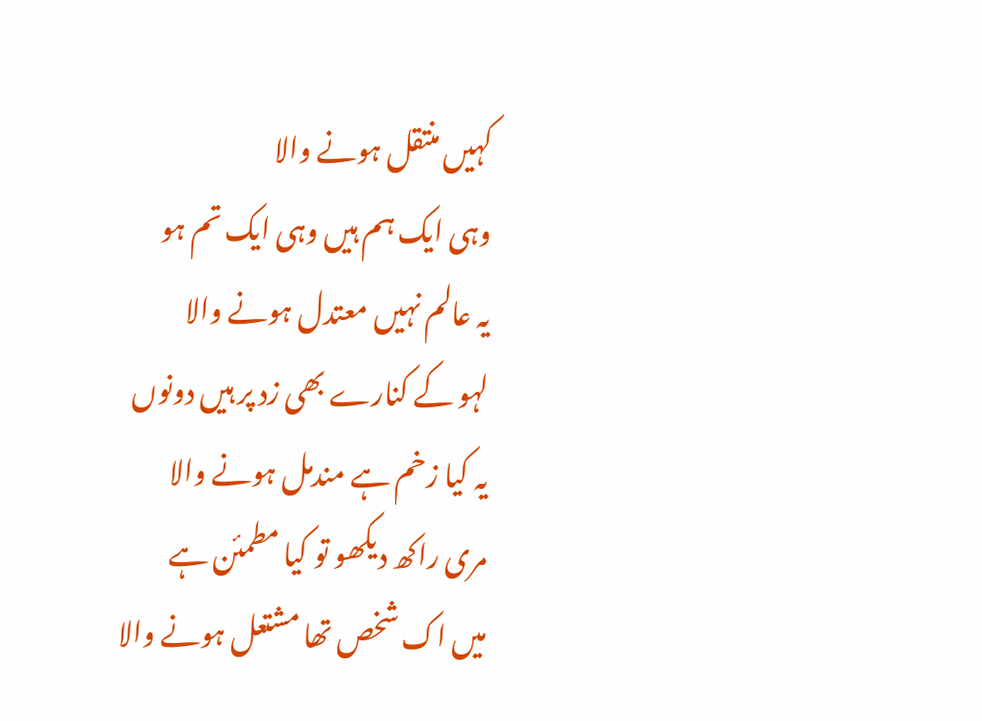کہیں منتقل ہونے والا
وہی ایک ہم ہیں وہی ایک تم ہو
یہ عالم نہیں معتدل ہونے والا
لہو کے کنارے بھی زد پر ہیں دونوں
یہ کیا زخم ہے مندمل ہونے والا
مری راکھ دیکھو تو کیا مطمئن ہے
میں اک شخص تھا مشتعل ہونے والا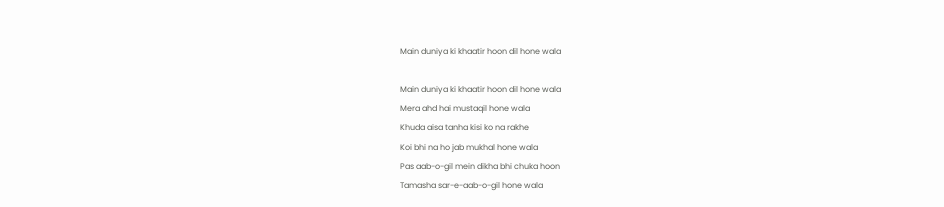Main duniya ki khaatir hoon dil hone wala

Main duniya ki khaatir hoon dil hone wala
Mera ahd hai mustaqil hone wala
Khuda aisa tanha kisi ko na rakhe
Koi bhi na ho jab mukhal hone wala
Pas aab-o-gil mein dikha bhi chuka hoon
Tamasha sar-e-aab-o-gil hone wala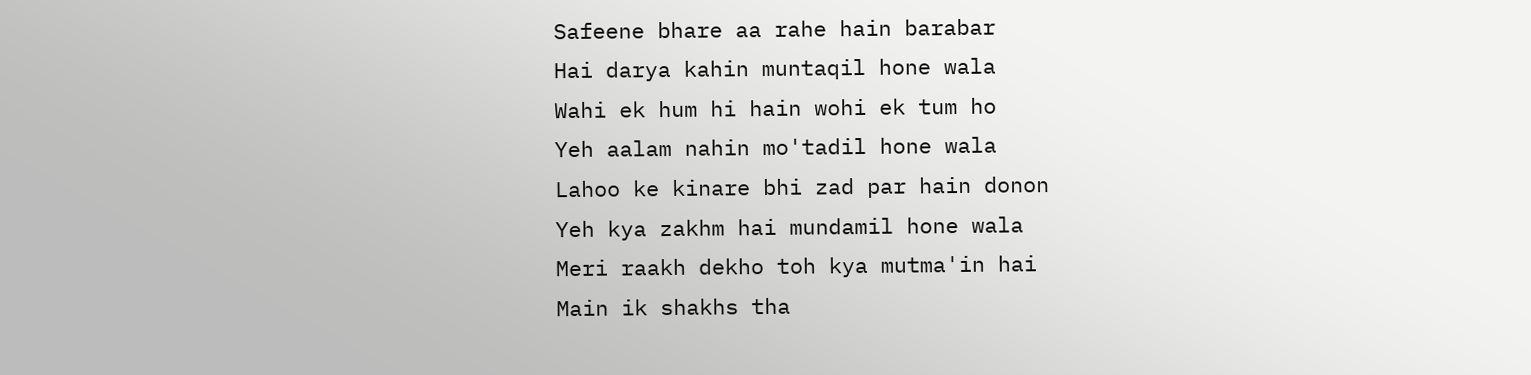Safeene bhare aa rahe hain barabar
Hai darya kahin muntaqil hone wala
Wahi ek hum hi hain wohi ek tum ho
Yeh aalam nahin mo'tadil hone wala
Lahoo ke kinare bhi zad par hain donon
Yeh kya zakhm hai mundamil hone wala
Meri raakh dekho toh kya mutma'in hai
Main ik shakhs tha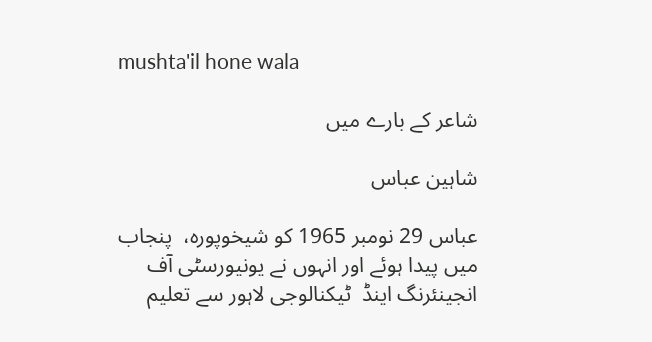mushta'il hone wala

شاعر کے بارے میں

شاہین عباس

عباس 29 نومبر 1965 کو شیخوپورہ،  پنجاب میں پیدا ہوئے اور انہوں نے یونیورسٹی آف انجینئرنگ اینڈ  ٹیکنالوجی لاہور سے تعلیم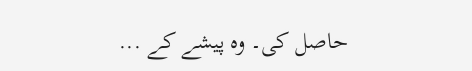حاصل کی۔ وہ پیشے کے ...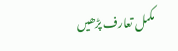مکمل تعارف پڑھیں